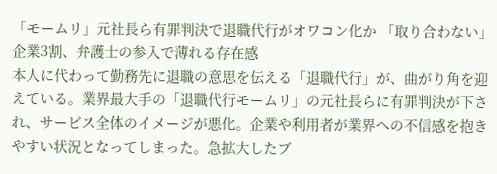「モームリ」元社長ら有罪判決で退職代行がオワコン化か 「取り合わない」企業3割、弁護士の参入で薄れる存在感
本人に代わって勤務先に退職の意思を伝える「退職代行」が、曲がり角を迎えている。業界最大手の「退職代行モームリ」の元社長らに有罪判決が下され、サービス全体のイメージが悪化。企業や利用者が業界への不信感を抱きやすい状況となってしまった。急拡大したブ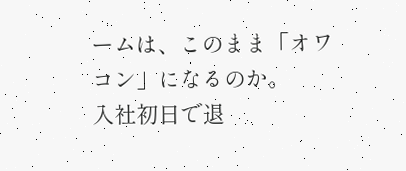ームは、このまま「オワコン」になるのか。
入社初日で退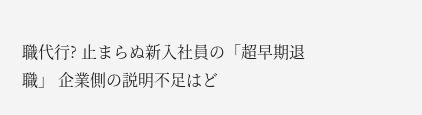職代行? 止まらぬ新入社員の「超早期退職」 企業側の説明不足はど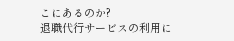こにあるのか?
退職代行サービスの利用に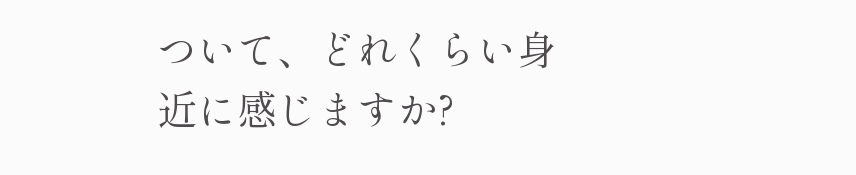ついて、どれくらい身近に感じますか?